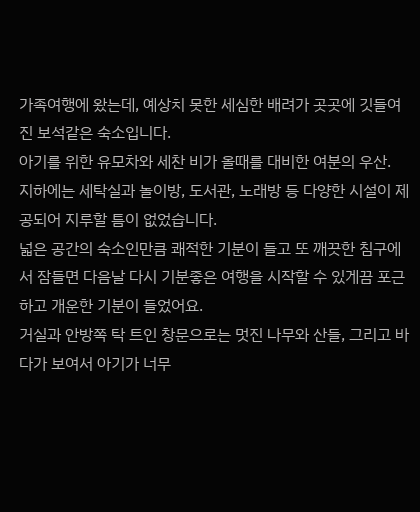가족여행에 왔는데, 예상치 못한 세심한 배려가 곳곳에 깃들여진 보석같은 숙소입니다.
아기를 위한 유모차와 세찬 비가 올때를 대비한 여분의 우산.
지하에는 세탁실과 놀이방, 도서관, 노래방 등 다양한 시설이 제공되어 지루할 틈이 없었습니다.
넓은 공간의 숙소인만큼 쾌적한 기분이 들고 또 깨끗한 침구에서 잠들면 다음날 다시 기분좋은 여행을 시작할 수 있게끔 포근하고 개운한 기분이 들었어요.
거실과 안방쪽 탁 트인 창문으로는 멋진 나무와 산들, 그리고 바다가 보여서 아기가 너무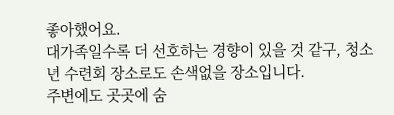좋아했어요.
대가족일수록 더 선호하는 경향이 있을 것 같구, 청소년 수련회 장소로도 손색없을 장소입니다.
주변에도 곳곳에 숨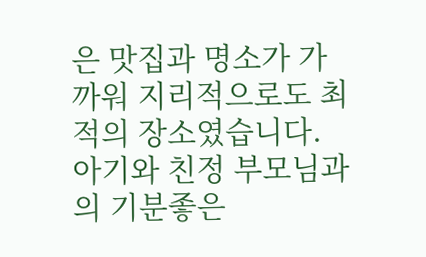은 맛집과 명소가 가까워 지리적으로도 최적의 장소였습니다.
아기와 친정 부모님과의 기분좋은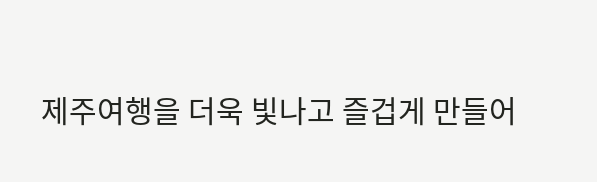제주여행을 더욱 빛나고 즐겁게 만들어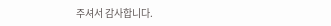주셔서 감사합니다.